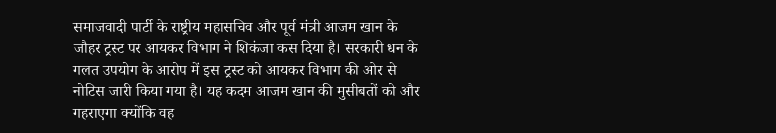समाजवादी पार्टी के राष्ट्रीय महासचिव और पूर्व मंत्री आजम खान के जौहर ट्रस्ट पर आयकर विभाग ने शिकंजा कस दिया है। सरकारी धन के गलत उपयोग के आरोप में इस ट्रस्ट को आयकर विभाग की ओर से नोटिस जारी किया गया है। यह कदम आजम खान की मुसीबतों को और गहराएगा क्योंकि वह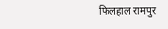फिलहाल रामपुर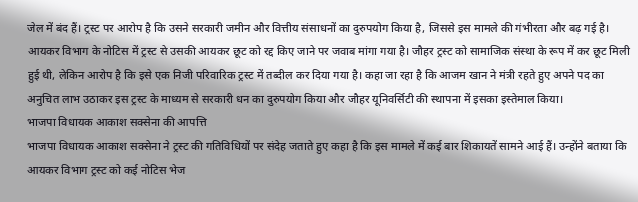जेल में बंद हैं। ट्रस्ट पर आरोप है कि उसने सरकारी जमीन और वित्तीय संसाधनों का दुरुपयोग किया है, जिससे इस मामले की गंभीरता और बढ़ गई है।
आयकर विभाग के नोटिस में ट्रस्ट से उसकी आयकर छूट को रद्द किए जाने पर जवाब मांगा गया है। जौहर ट्रस्ट को सामाजिक संस्था के रूप में कर छूट मिली हुई थी, लेकिन आरोप है कि इसे एक निजी परिवारिक ट्रस्ट में तब्दील कर दिया गया है। कहा जा रहा है कि आजम खान ने मंत्री रहते हुए अपने पद का अनुचित लाभ उठाकर इस ट्रस्ट के माध्यम से सरकारी धन का दुरुपयोग किया और जौहर यूनिवर्सिटी की स्थापना में इसका इस्तेमाल किया।
भाजपा विधायक आकाश सक्सेना की आपत्ति
भाजपा विधायक आकाश सक्सेना ने ट्रस्ट की गतिविधियों पर संदेह जताते हुए कहा है कि इस मामले में कई बार शिकायतें सामने आई हैं। उन्होंने बताया कि आयकर विभाग ट्रस्ट को कई नोटिस भेज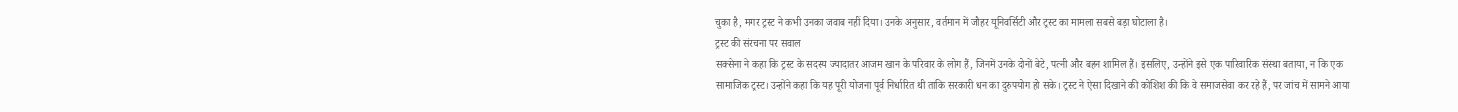चुका है, मगर ट्रस्ट ने कभी उनका जवाब नहीं दिया। उनके अनुसार, वर्तमान में जौहर यूनिवर्सिटी और ट्रस्ट का मामला सबसे बड़ा घोटाला है।
ट्रस्ट की संरचना पर सवाल
सक्सेना ने कहा कि ट्रस्ट के सदस्य ज्यादातर आजम खान के परिवार के लोग हैं, जिनमें उनके दोनों बेटे, पत्नी और बहन शामिल हैं। इसलिए, उन्होंने इसे एक पारिवारिक संस्था बताया, न कि एक सामाजिक ट्रस्ट। उन्होंने कहा कि यह पूरी योजना पूर्व निर्धारित थी ताकि सरकारी धन का दुरुपयोग हो सके। ट्रस्ट ने ऐसा दिखाने की कोशिश की कि वे समाजसेवा कर रहे हैं, पर जांच में सामने आया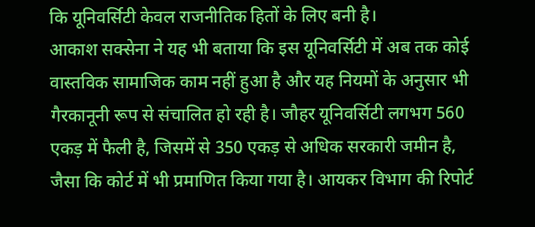कि यूनिवर्सिटी केवल राजनीतिक हितों के लिए बनी है।
आकाश सक्सेना ने यह भी बताया कि इस यूनिवर्सिटी में अब तक कोई वास्तविक सामाजिक काम नहीं हुआ है और यह नियमों के अनुसार भी गैरकानूनी रूप से संचालित हो रही है। जौहर यूनिवर्सिटी लगभग 560 एकड़ में फैली है, जिसमें से 350 एकड़ से अधिक सरकारी जमीन है, जैसा कि कोर्ट में भी प्रमाणित किया गया है। आयकर विभाग की रिपोर्ट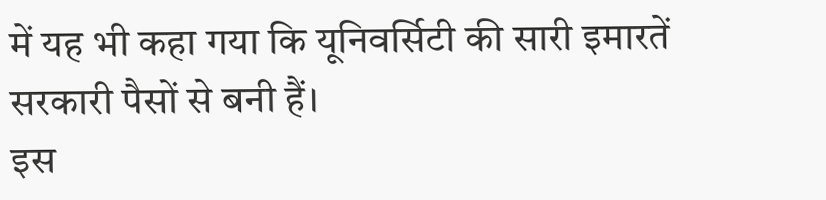में यह भी कहा गया कि यूनिवर्सिटी की सारी इमारतें सरकारी पैसों से बनी हैं।
इस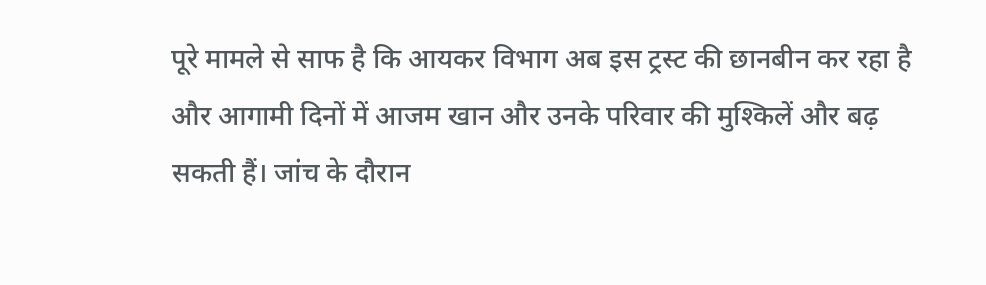पूरे मामले से साफ है कि आयकर विभाग अब इस ट्रस्ट की छानबीन कर रहा है और आगामी दिनों में आजम खान और उनके परिवार की मुश्किलें और बढ़ सकती हैं। जांच के दौरान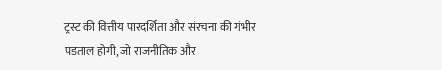ट्रस्ट की वित्तीय पारदर्शिता और संरचना की गंभीर पडताल होगी, जो राजनीतिक और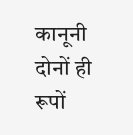कानूनी दोनों ही रूपों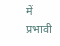में प्रभावी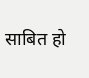साबित हो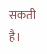सकती है।